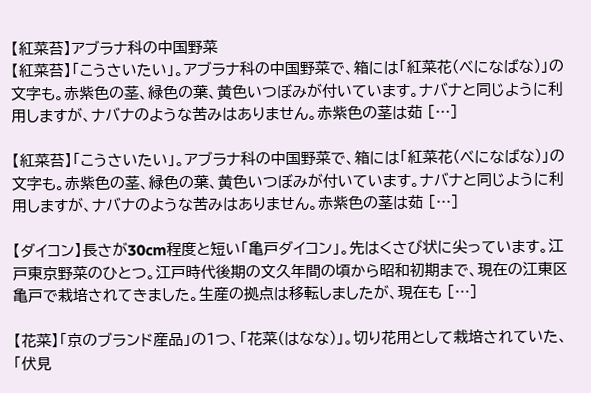【紅菜苔】アブラナ科の中国野菜
【紅菜苔】「こうさいたい」。アブラナ科の中国野菜で、箱には「紅菜花(べになばな)」の文字も。赤紫色の茎、緑色の葉、黄色いつぼみが付いています。ナバナと同じように利用しますが、ナバナのような苦みはありません。赤紫色の茎は茹 […]

【紅菜苔】「こうさいたい」。アブラナ科の中国野菜で、箱には「紅菜花(べになばな)」の文字も。赤紫色の茎、緑色の葉、黄色いつぼみが付いています。ナバナと同じように利用しますが、ナバナのような苦みはありません。赤紫色の茎は茹 […]

【ダイコン】長さが30cm程度と短い「亀戸ダイコン」。先はくさび状に尖っています。江戸東京野菜のひとつ。江戸時代後期の文久年間の頃から昭和初期まで、現在の江東区亀戸で栽培されてきました。生産の拠点は移転しましたが、現在も […]

【花菜】「京のブランド産品」の1つ、「花菜(はなな)」。切り花用として栽培されていた、「伏見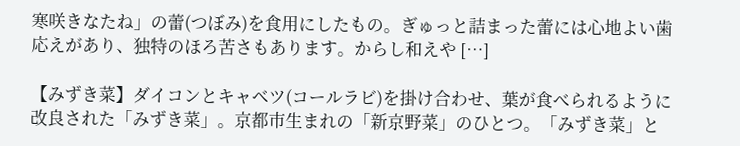寒咲きなたね」の蕾(つぼみ)を食用にしたもの。ぎゅっと詰まった蕾には心地よい歯応えがあり、独特のほろ苦さもあります。からし和えや […]

【みずき菜】ダイコンとキャベツ(コールラビ)を掛け合わせ、葉が食べられるように改良された「みずき菜」。京都市生まれの「新京野菜」のひとつ。「みずき菜」と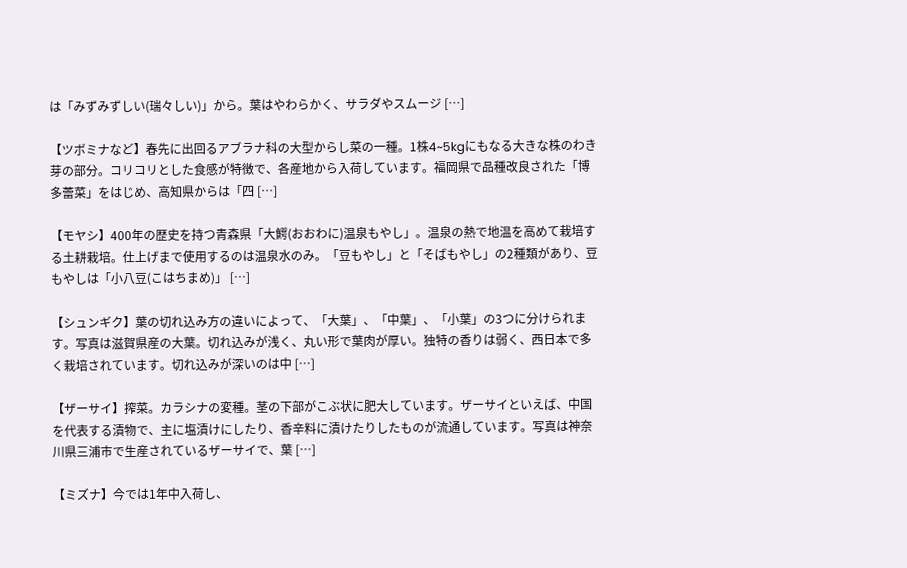は「みずみずしい(瑞々しい)」から。葉はやわらかく、サラダやスムージ […]

【ツボミナなど】春先に出回るアブラナ科の大型からし菜の一種。1株4~5kgにもなる大きな株のわき芽の部分。コリコリとした食感が特徴で、各産地から入荷しています。福岡県で品種改良された「博多蕾菜」をはじめ、高知県からは「四 […]

【モヤシ】400年の歴史を持つ青森県「大鰐(おおわに)温泉もやし」。温泉の熱で地温を高めて栽培する土耕栽培。仕上げまで使用するのは温泉水のみ。「豆もやし」と「そばもやし」の2種類があり、豆もやしは「小八豆(こはちまめ)」 […]

【シュンギク】葉の切れ込み方の違いによって、「大葉」、「中葉」、「小葉」の3つに分けられます。写真は滋賀県産の大葉。切れ込みが浅く、丸い形で葉肉が厚い。独特の香りは弱く、西日本で多く栽培されています。切れ込みが深いのは中 […]

【ザーサイ】搾菜。カラシナの変種。茎の下部がこぶ状に肥大しています。ザーサイといえば、中国を代表する漬物で、主に塩漬けにしたり、香辛料に漬けたりしたものが流通しています。写真は神奈川県三浦市で生産されているザーサイで、葉 […]

【ミズナ】今では1年中入荷し、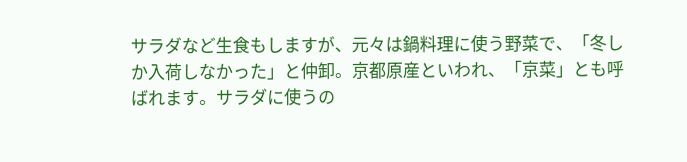サラダなど生食もしますが、元々は鍋料理に使う野菜で、「冬しか入荷しなかった」と仲卸。京都原産といわれ、「京菜」とも呼ばれます。サラダに使うの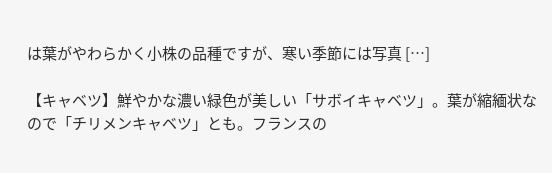は葉がやわらかく小株の品種ですが、寒い季節には写真 […]

【キャベツ】鮮やかな濃い緑色が美しい「サボイキャベツ」。葉が縮緬状なので「チリメンキャベツ」とも。フランスの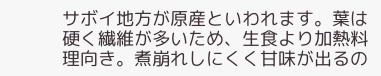サボイ地方が原産といわれます。葉は硬く繊維が多いため、生食より加熱料理向き。煮崩れしにくく甘味が出るの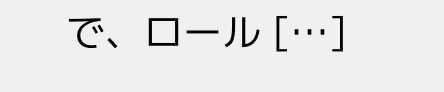で、ロール […]